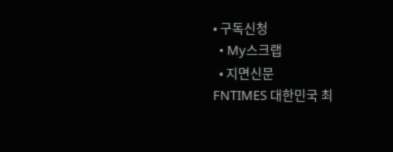• 구독신청
  • My스크랩
  • 지면신문
FNTIMES 대한민국 최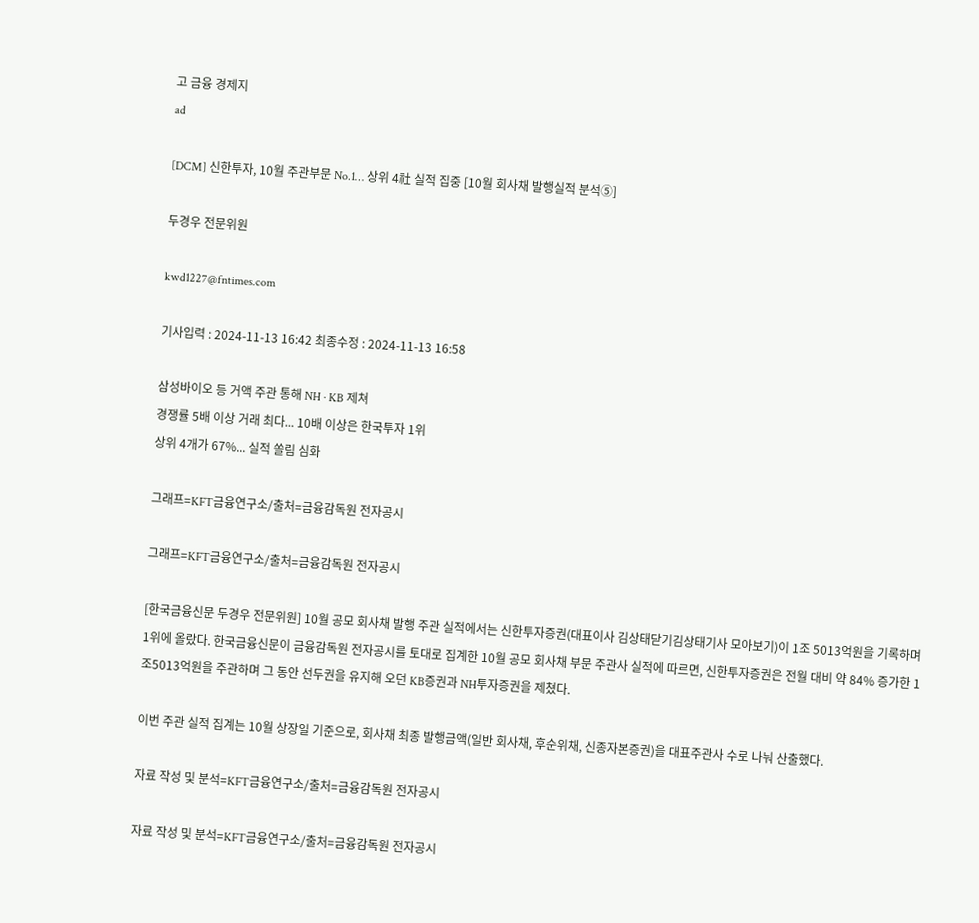고 금융 경제지
ad

[DCM] 신한투자, 10월 주관부문 No.1… 상위 4社 실적 집중 [10월 회사채 발행실적 분석⑤]

두경우 전문위원

kwd1227@fntimes.com

기사입력 : 2024-11-13 16:42 최종수정 : 2024-11-13 16:58

삼성바이오 등 거액 주관 통해 NH · KB 제쳐
경쟁률 5배 이상 거래 최다... 10배 이상은 한국투자 1위
상위 4개가 67%... 실적 쏠림 심화

그래프=KFT금융연구소/출처=금융감독원 전자공시

그래프=KFT금융연구소/출처=금융감독원 전자공시

[한국금융신문 두경우 전문위원] 10월 공모 회사채 발행 주관 실적에서는 신한투자증권(대표이사 김상태닫기김상태기사 모아보기)이 1조 5013억원을 기록하며 1위에 올랐다. 한국금융신문이 금융감독원 전자공시를 토대로 집계한 10월 공모 회사채 부문 주관사 실적에 따르면, 신한투자증권은 전월 대비 약 84% 증가한 1조5013억원을 주관하며 그 동안 선두권을 유지해 오던 KB증권과 NH투자증권을 제쳤다.

이번 주관 실적 집계는 10월 상장일 기준으로, 회사채 최종 발행금액(일반 회사채, 후순위채, 신종자본증권)을 대표주관사 수로 나눠 산출했다.

자료 작성 및 분석=KFT금융연구소/출처=금융감독원 전자공시

자료 작성 및 분석=KFT금융연구소/출처=금융감독원 전자공시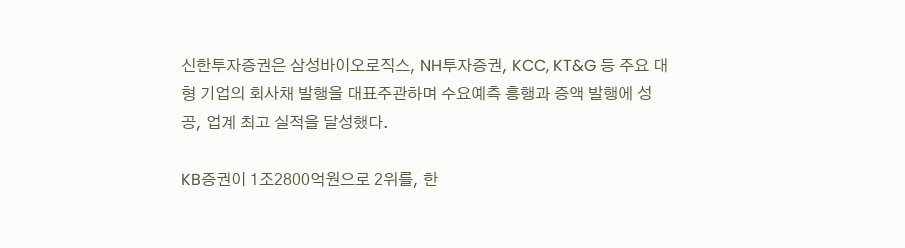신한투자증권은 삼성바이오로직스, NH투자증권, KCC, KT&G 등 주요 대형 기업의 회사채 발행을 대표주관하며 수요예측 흥행과 증액 발행에 성공, 업계 최고 실적을 달성했다.

KB증권이 1조2800억원으로 2위를, 한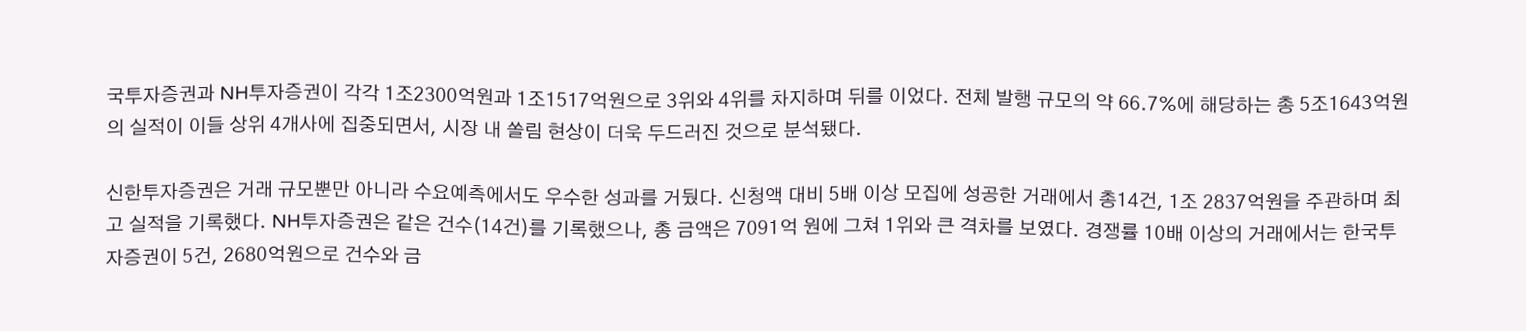국투자증권과 NH투자증권이 각각 1조2300억원과 1조1517억원으로 3위와 4위를 차지하며 뒤를 이었다. 전체 발행 규모의 약 66.7%에 해당하는 총 5조1643억원의 실적이 이들 상위 4개사에 집중되면서, 시장 내 쏠림 현상이 더욱 두드러진 것으로 분석됐다.

신한투자증권은 거래 규모뿐만 아니라 수요예측에서도 우수한 성과를 거뒀다. 신청액 대비 5배 이상 모집에 성공한 거래에서 총14건, 1조 2837억원을 주관하며 최고 실적을 기록했다. NH투자증권은 같은 건수(14건)를 기록했으나, 총 금액은 7091억 원에 그쳐 1위와 큰 격차를 보였다. 경쟁률 10배 이상의 거래에서는 한국투자증권이 5건, 2680억원으로 건수와 금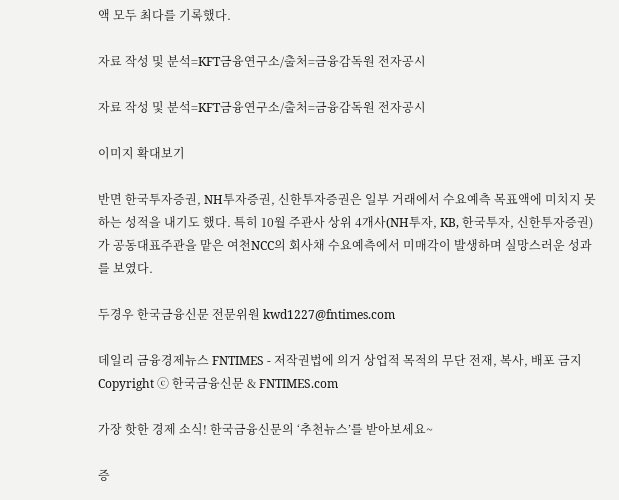액 모두 최다를 기록했다.

자료 작성 및 분석=KFT금융연구소/출처=금융감독원 전자공시

자료 작성 및 분석=KFT금융연구소/출처=금융감독원 전자공시

이미지 확대보기

반면 한국투자증권, NH투자증권, 신한투자증권은 일부 거래에서 수요예측 목표액에 미치지 못하는 성적을 내기도 했다. 특히 10월 주관사 상위 4개사(NH투자, KB, 한국투자, 신한투자증권)가 공동대표주관을 맡은 여천NCC의 회사채 수요예측에서 미매각이 발생하며 실망스러운 성과를 보였다.

두경우 한국금융신문 전문위원 kwd1227@fntimes.com

데일리 금융경제뉴스 FNTIMES - 저작권법에 의거 상업적 목적의 무단 전재, 복사, 배포 금지
Copyright ⓒ 한국금융신문 & FNTIMES.com

가장 핫한 경제 소식! 한국금융신문의 ‘추천뉴스’를 받아보세요~

증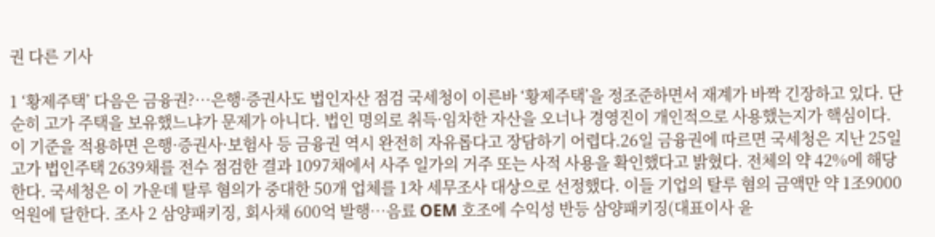권 다른 기사

1 ‘황제주택’ 다음은 금융권?…은행·증권사도 법인자산 점검 국세청이 이른바 ‘황제주택’을 정조준하면서 재계가 바짝 긴장하고 있다. 단순히 고가 주택을 보유했느냐가 문제가 아니다. 법인 명의로 취득·임차한 자산을 오너나 경영진이 개인적으로 사용했는지가 핵심이다. 이 기준을 적용하면 은행·증권사·보험사 등 금융권 역시 완전히 자유롭다고 장담하기 어렵다.26일 금융권에 따르면 국세청은 지난 25일 고가 법인주택 2639채를 전수 점검한 결과 1097채에서 사주 일가의 거주 또는 사적 사용을 확인했다고 밝혔다. 전체의 약 42%에 해당한다. 국세청은 이 가운데 탈루 혐의가 중대한 50개 업체를 1차 세무조사 대상으로 선정했다. 이들 기업의 탈루 혐의 금액만 약 1조9000억원에 달한다. 조사 2 삼양패키징, 회사채 600억 발행…음료 OEM 호조에 수익성 반등 삼양패키징(대표이사 윤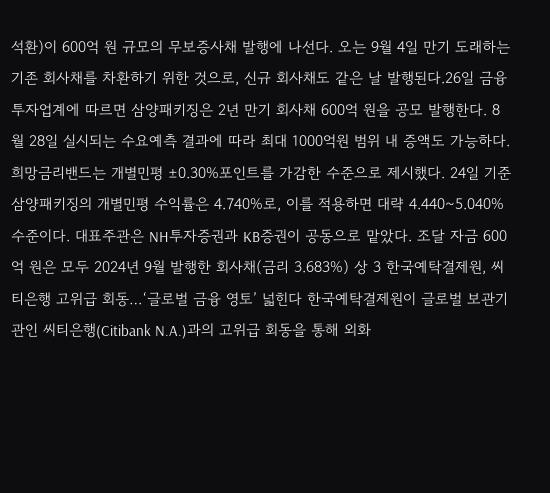석환)이 600억 원 규모의 무보증사채 발행에 나선다. 오는 9월 4일 만기 도래하는 기존 회사채를 차환하기 위한 것으로, 신규 회사채도 같은 날 발행된다.26일 금융투자업계에 따르면 삼양패키징은 2년 만기 회사채 600억 원을 공모 발행한다. 8월 28일 실시되는 수요예측 결과에 따라 최대 1000억원 범위 내 증액도 가능하다. 희망금리밴드는 개별민평 ±0.30%포인트를 가감한 수준으로 제시했다. 24일 기준 삼양패키징의 개별민평 수익률은 4.740%로, 이를 적용하면 대략 4.440~5.040% 수준이다. 대표주관은 NH투자증권과 KB증권이 공동으로 맡았다. 조달 자금 600억 원은 모두 2024년 9월 발행한 회사채(금리 3.683%) 상 3 한국예탁결제원, 씨티은행 고위급 회동…‘글로벌 금융 영토’ 넓힌다 한국예탁결제원이 글로벌 보관기관인 씨티은행(Citibank N.A.)과의 고위급 회동을 통해 외화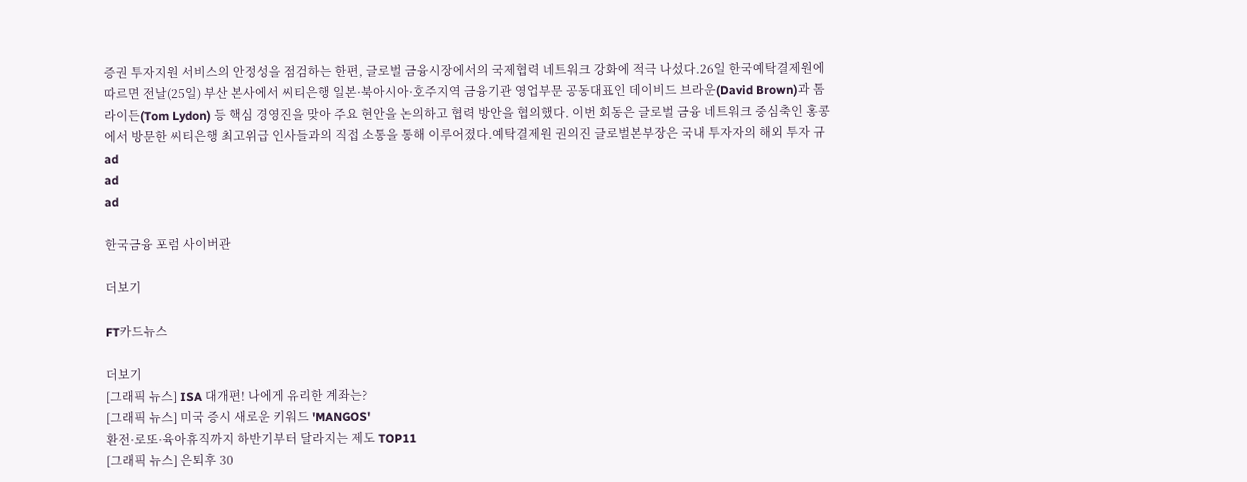증권 투자지원 서비스의 안정성을 점검하는 한편, 글로벌 금융시장에서의 국제협력 네트워크 강화에 적극 나섰다.26일 한국예탁결제원에 따르면 전날(25일) 부산 본사에서 씨티은행 일본·북아시아·호주지역 금융기관 영업부문 공동대표인 데이비드 브라운(David Brown)과 톰 라이든(Tom Lydon) 등 핵심 경영진을 맞아 주요 현안을 논의하고 협력 방안을 협의했다. 이번 회동은 글로벌 금융 네트워크 중심축인 홍콩에서 방문한 씨티은행 최고위급 인사들과의 직접 소통을 통해 이루어졌다.예탁결제원 권의진 글로벌본부장은 국내 투자자의 해외 투자 규
ad
ad
ad

한국금융 포럼 사이버관

더보기

FT카드뉴스

더보기
[그래픽 뉴스] ISA 대개편! 나에게 유리한 계좌는?
[그래픽 뉴스] 미국 증시 새로운 키워드 'MANGOS'
환전·로또·육아휴직까지 하반기부터 달라지는 제도 TOP11
[그래픽 뉴스] 은퇴후 30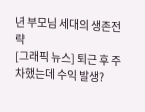년 부모님 세대의 생존전략
[그래픽 뉴스] 퇴근 후 주차했는데 수익 발생?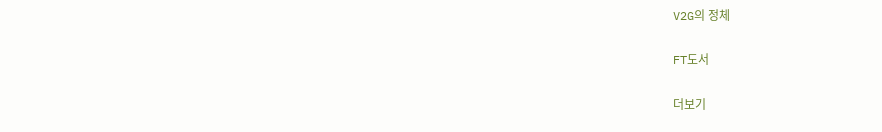V2G의 정체

FT도서

더보기